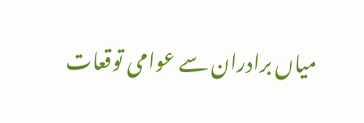میاں برادران سے عوامی توقعات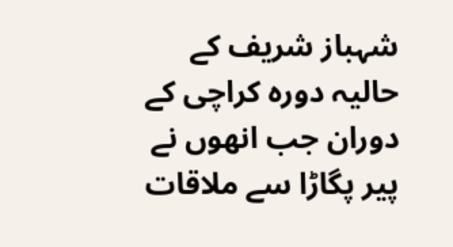شہباز شریف کے حالیہ دورہ کراچی کے دوران جب انھوں نے پیر پگاڑا سے ملاقات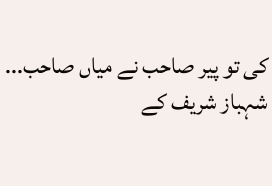کی تو پیر صاحب نے میاں صاحب...
شہباز شریف کے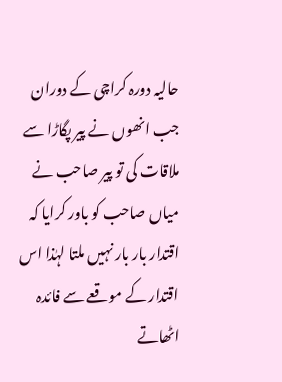حالیہ دورہ کراچی کے دوران جب انھوں نے پیر پگاڑا سے ملاقات کی تو پیر صاحب نے میاں صاحب کو باور کرایا کہ اقتدار بار بار نہیں ملتا لہٰذا اس اقتدار کے موقعے سے فائدہ اٹھاتے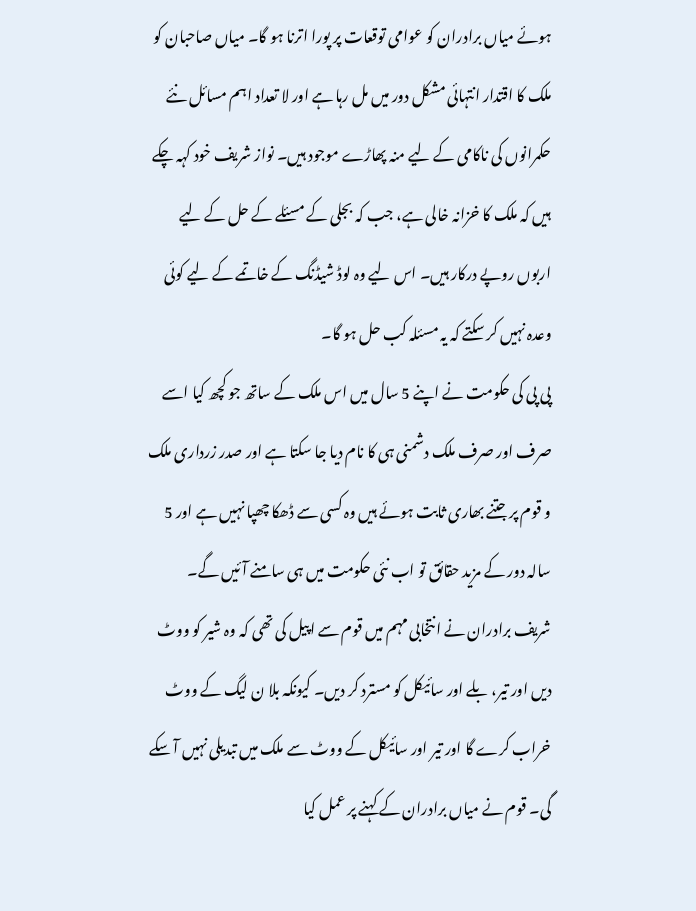ہوئے میاں برادران کو عوامی توقعات پر پورا اترنا ہو گا۔ میاں صاحبان کو ملک کا اقتدار انتہائی مشکل دور میں مل رہا ہے اور لا تعداد اہم مسائل نئے حکمرانوں کی ناکامی کے لیے منہ پھاڑے موجود ہیں۔ نواز شریف خود کہہ چکے ہیں کہ ملک کا خزانہ خالی ہے، جب کہ بجلی کے مسئلے کے حل کے لیے اربوں روپے درکار ہیں۔ اس لیے وہ لوڈ شیڈنگ کے خاتمے کے لیے کوئی وعدہ نہیں کر سکتے کہ یہ مسئلہ کب حل ہو گا۔
پی پی کی حکومت نے اپنے 5 سال میں اس ملک کے ساتھ جو کچھ کیا اسے صرف اور صرف ملک دشمنی ہی کا نام دیا جا سکتا ہے اور صدر زرداری ملک و قوم پر جتنے بھاری ثابت ہوئے ہیں وہ کسی سے ڈھکا چھپا نہیں ہے اور 5 سالہ دور کے مزید حقائق تو اب نئی حکومت میں ہی سامنے آئیں گے۔
شریف برادران نے انتخابی مہم میں قوم سے اپیل کی تھی کہ وہ شیر کو ووٹ دیں اور تیر، بلے اور سائیکل کو مسترد کر دیں۔ کیونکہ بلا ن لیگ کے ووٹ خراب کرے گا اور تیر اور سائیکل کے ووٹ سے ملک میں تبدیلی نہیں آ سکے گی۔ قوم نے میاں برادران کے کہنے پر عمل کیا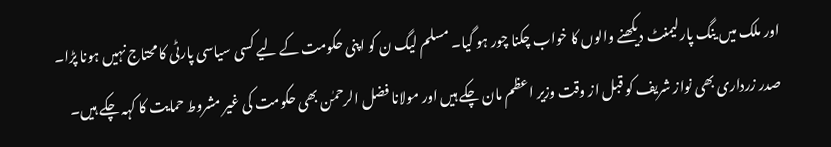اور ملک میں ینگ پارلیمنٹ دیکھنے والوں کا خواب چکنا چور ہو گیا۔ مسلم لیگ ن کو اپنی حکومت کے لیے کسی سیاسی پارٹی کا محتاج نہیں ہونا پڑا۔
صدر زرداری بھی نواز شریف کو قبل از وقت وزیر اعظم مان چکے ہیں اور مولانا فضل الرحمٰن بھی حکومت کی غیر مشروط حمایت کا کہہ چکے ہیں۔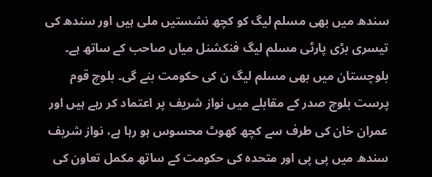سندھ میں بھی مسلم لیگ کو کچھ نشستیں ملی ہیں اور سندھ کی تیسری بڑی پارٹی مسلم لیگ فنکشنل میاں صاحب کے ساتھ ہے۔ بلوچستان میں بھی مسلم لیگ ن کی حکومت بنے گی۔ بلوچ قوم پرست بلوچ صدر کے مقابلے میں نواز شریف پر اعتماد کر رہے ہیں اور عمران خان کی طرف سے کچھ کھوٹ محسوس ہو رہا ہے، نواز شریف سندھ میں پی پی اور متحدہ کی حکومت کے ساتھ مکمل تعاون کی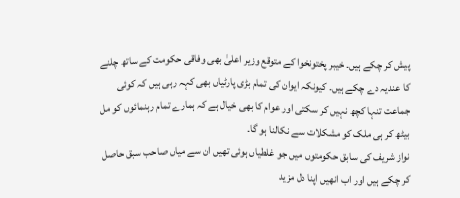پیش کر چکے ہیں۔ خیبر پختونخوا کے متوقع وزیر اعلیٰ بھی وفاقی حکومت کے ساتھ چلنے کا عندیہ دے چکے ہیں۔ کیونکہ ایوان کی تمام بڑی پارٹیاں بھی کہہ رہی ہیں کہ کوئی جماعت تنہا کچھ نہیں کر سکتی اور عوام کا بھی خیال ہے کہ ہمارے تمام رہنمائوں کو مل بیٹھ کر ہی ملک کو مشکلات سے نکالنا ہو گا۔
نواز شریف کی سابق حکومتوں میں جو غلطیاں ہوئی تھیں ان سے میاں صاحب سبق حاصل کر چکے ہیں اور اب انھیں اپنا دل مزید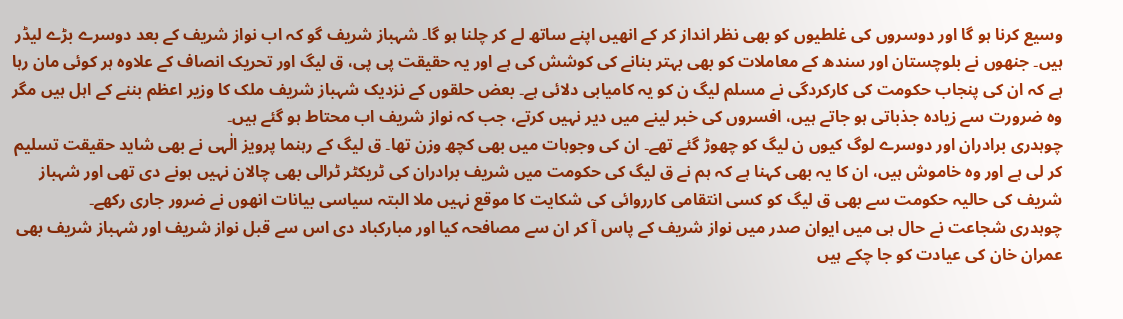وسیع کرنا ہو گا اور دوسروں کی غلطیوں کو بھی نظر انداز کر کے انھیں اپنے ساتھ لے کر چلنا ہو گا۔ شہباز شریف گو کہ اب نواز شریف کے بعد دوسرے بڑے لیڈر ہیں۔ جنھوں نے بلوچستان اور سندھ کے معاملات کو بھی بہتر بنانے کی کوشش کی ہے اور یہ حقیقت پی پی، ق لیگ اور تحریک انصاف کے علاوہ ہر کوئی مان رہا ہے کہ ان کی پنجاب حکومت کی کارکردگی نے مسلم لیگ ن کو یہ کامیابی دلائی ہے۔ بعض حلقوں کے نزدیک شہباز شریف ملک کا وزیر اعظم بننے کے اہل ہیں مگر وہ ضرورت سے زیادہ جذباتی ہو جاتے ہیں، افسروں کی خبر لینے میں دیر نہیں کرتے، جب کہ نواز شریف اب محتاط ہو گئے ہیں۔
چوہدری برادران اور دوسرے لوگ کیوں ن لیگ کو چھوڑ گئے تھے۔ ان کی وجوہات میں بھی کچھ وزن تھا۔ ق لیگ کے رہنما پرویز الٰہی نے بھی شاید حقیقت تسلیم کر لی ہے اور وہ خاموش ہیں، ان کا یہ بھی کہنا ہے کہ ہم نے ق لیگ کی حکومت میں شریف برادران کی ٹریکٹر ٹرالی بھی چالان نہیں ہونے دی تھی اور شہباز شریف کی حالیہ حکومت سے بھی ق لیگ کو کسی انتقامی کارروائی کی شکایت کا موقع نہیں ملا البتہ سیاسی بیانات انھوں نے ضرور جاری رکھے۔
چوہدری شجاعت نے حال ہی میں ایوان صدر میں نواز شریف کے پاس آ کر ان سے مصافحہ کیا اور مبارکباد دی اس سے قبل نواز شریف اور شہباز شریف بھی عمران خان کی عیادت کو جا چکے ہیں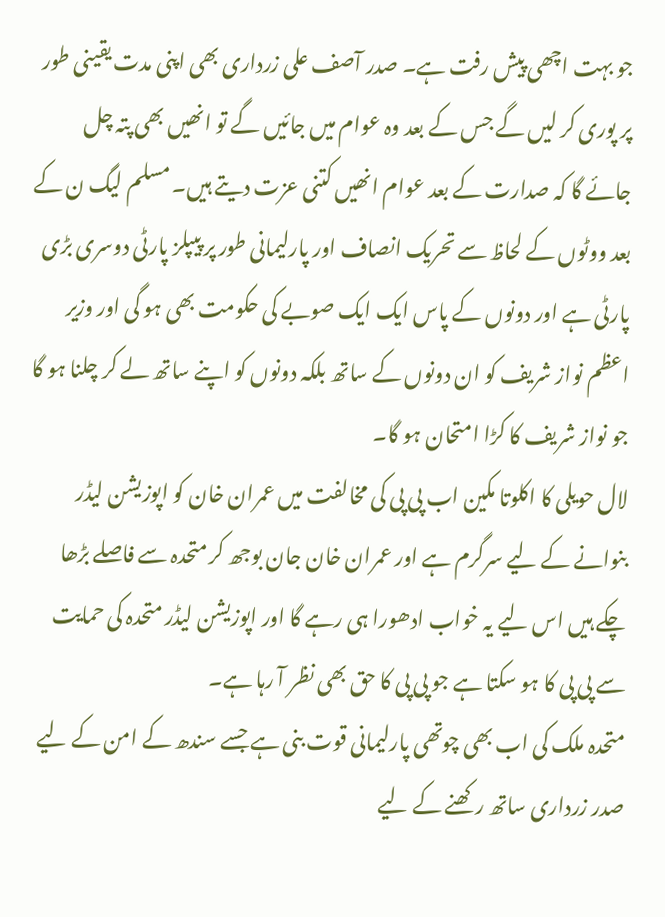جو بہت اچھی پیش رفت ہے۔ صدر آصف علی زرداری بھی اپنی مدت یقینی طور پر پوری کر لیں گے جس کے بعد وہ عوام میں جائیں گے تو انھیں بھی پتہ چل جائے گا کہ صدارت کے بعد عوام انھیں کتنی عزت دیتے ہیں۔ مسلم لیگ ن کے بعد ووٹوں کے لحاظ سے تحریک انصاف اور پارلیمانی طور پر پیپلز پارٹی دوسری بڑی پارٹی ہے اور دونوں کے پاس ایک ایک صوبے کی حکومت بھی ہو گی اور وزیر اعظم نواز شریف کو ان دونوں کے ساتھ بلکہ دونوں کو اپنے ساتھ لے کر چلنا ہو گا جو نواز شریف کا کڑا امتحان ہو گا۔
لال حویلی کا اکلوتا مکین اب پی پی کی مخالفت میں عمران خان کو اپوزیشن لیڈر بنوانے کے لیے سرگرم ہے اور عمران خان جان بوجھ کر متحدہ سے فاصلے بڑھا چکے ہیں اس لیے یہ خواب ادھورا ہی رہے گا اور اپوزیشن لیڈر متحدہ کی حمایت سے پی پی کا ہو سکتا ہے جو پی پی کا حق بھی نظر آ رہا ہے۔
متحدہ ملک کی اب بھی چوتھی پارلیمانی قوت بنی ہے جسے سندھ کے امن کے لیے صدر زرداری ساتھ رکھنے کے لیے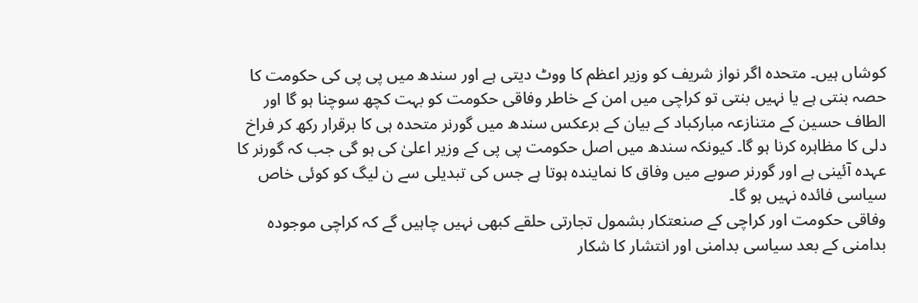کوشاں ہیں۔ متحدہ اگر نواز شریف کو وزیر اعظم کا ووٹ دیتی ہے اور سندھ میں پی پی کی حکومت کا حصہ بنتی ہے یا نہیں بنتی تو کراچی میں امن کے خاطر وفاقی حکومت کو بہت کچھ سوچنا ہو گا اور الطاف حسین کے متنازعہ مبارکباد کے بیان کے برعکس سندھ میں گورنر متحدہ ہی کا برقرار رکھ کر فراخ دلی کا مظاہرہ کرنا ہو گا۔ کیونکہ سندھ میں اصل حکومت پی پی کے وزیر اعلیٰ کی ہو گی جب کہ گورنر کا عہدہ آئینی ہے اور گورنر صوبے میں وفاق کا نمایندہ ہوتا ہے جس کی تبدیلی سے ن لیگ کو کوئی خاص سیاسی فائدہ نہیں ہو گا۔
وفاقی حکومت اور کراچی کے صنعتکار بشمول تجارتی حلقے کبھی نہیں چاہیں گے کہ کراچی موجودہ بدامنی کے بعد سیاسی بدامنی اور انتشار کا شکار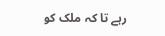رہے تا کہ ملک کو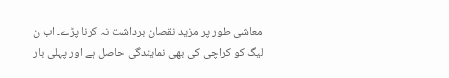معاشی طور پر مزید نقصان برداشت نہ کرنا پڑے۔ اب ن لیگ کو کراچی کی بھی نمایندگی حاصل ہے اور پہلی بار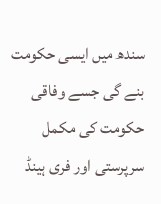سندھ میں ایسی حکومت بنے گی جسے وفاقی حکومت کی مکمل سرپرستی اور فری ہینڈ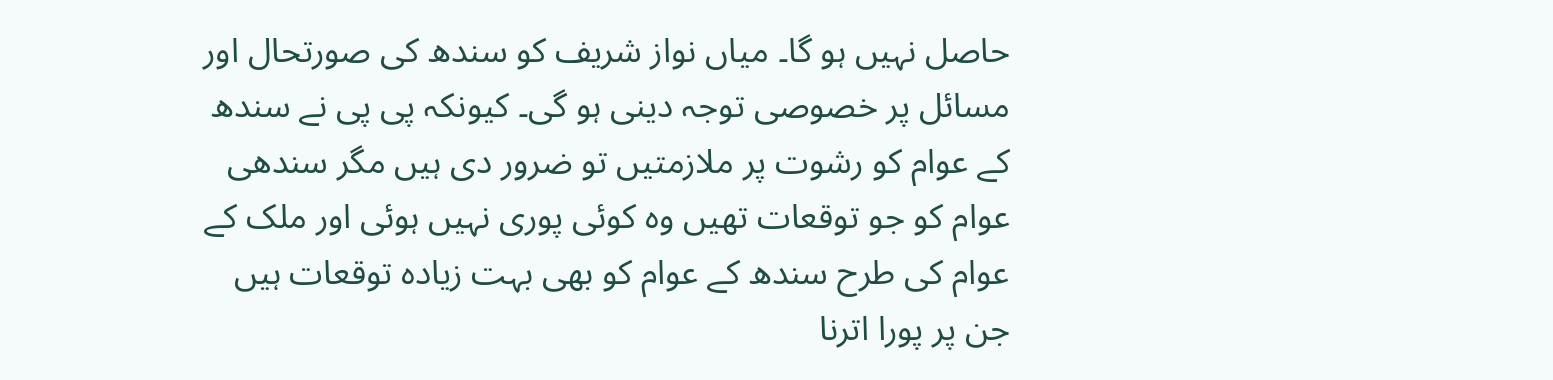حاصل نہیں ہو گا۔ میاں نواز شریف کو سندھ کی صورتحال اور مسائل پر خصوصی توجہ دینی ہو گی۔ کیونکہ پی پی نے سندھ کے عوام کو رشوت پر ملازمتیں تو ضرور دی ہیں مگر سندھی عوام کو جو توقعات تھیں وہ کوئی پوری نہیں ہوئی اور ملک کے عوام کی طرح سندھ کے عوام کو بھی بہت زیادہ توقعات ہیں جن پر پورا اترنا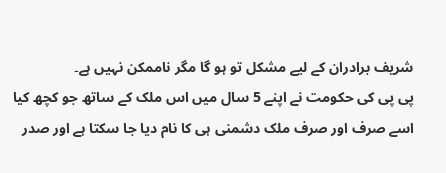شریف برادران کے لیے مشکل تو ہو گا مگر ناممکن نہیں ہے۔
پی پی کی حکومت نے اپنے 5 سال میں اس ملک کے ساتھ جو کچھ کیا اسے صرف اور صرف ملک دشمنی ہی کا نام دیا جا سکتا ہے اور صدر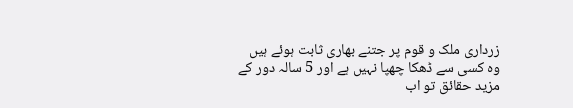زرداری ملک و قوم پر جتنے بھاری ثابت ہوئے ہیں وہ کسی سے ڈھکا چھپا نہیں ہے اور 5 سالہ دور کے مزید حقائق تو اب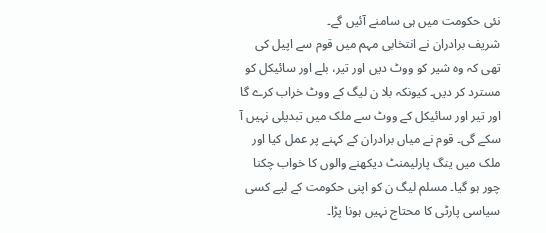نئی حکومت میں ہی سامنے آئیں گے۔
شریف برادران نے انتخابی مہم میں قوم سے اپیل کی تھی کہ وہ شیر کو ووٹ دیں اور تیر، بلے اور سائیکل کو مسترد کر دیں۔ کیونکہ بلا ن لیگ کے ووٹ خراب کرے گا اور تیر اور سائیکل کے ووٹ سے ملک میں تبدیلی نہیں آ سکے گی۔ قوم نے میاں برادران کے کہنے پر عمل کیا اور ملک میں ینگ پارلیمنٹ دیکھنے والوں کا خواب چکنا چور ہو گیا۔ مسلم لیگ ن کو اپنی حکومت کے لیے کسی سیاسی پارٹی کا محتاج نہیں ہونا پڑا۔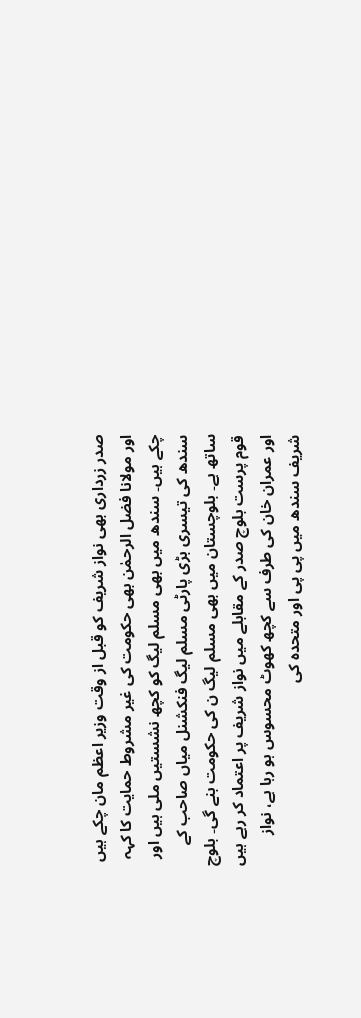صدر زرداری بھی نواز شریف کو قبل از وقت وزیر اعظم مان چکے ہیں اور مولانا فضل الرحمٰن بھی حکومت کی غیر مشروط حمایت کا کہہ چکے ہیں۔ سندھ میں بھی مسلم لیگ کو کچھ نشستیں ملی ہیں اور سندھ کی تیسری بڑی پارٹی مسلم لیگ فنکشنل میاں صاحب کے ساتھ ہے۔ بلوچستان میں بھی مسلم لیگ ن کی حکومت بنے گی۔ بلوچ قوم پرست بلوچ صدر کے مقابلے میں نواز شریف پر اعتماد کر رہے ہیں اور عمران خان کی طرف سے کچھ کھوٹ محسوس ہو رہا ہے، نواز شریف سندھ میں پی پی اور متحدہ کی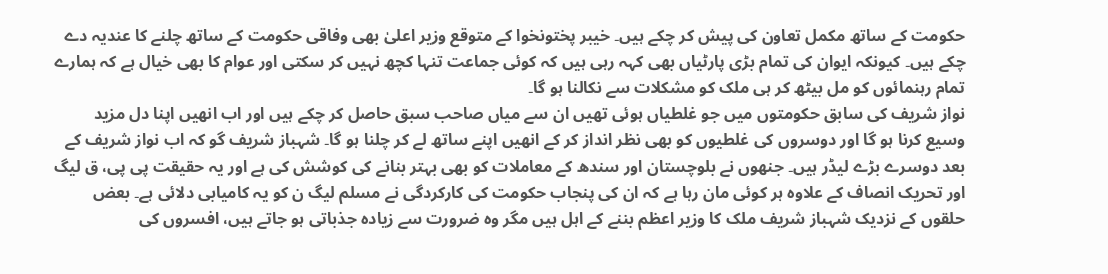حکومت کے ساتھ مکمل تعاون کی پیش کر چکے ہیں۔ خیبر پختونخوا کے متوقع وزیر اعلیٰ بھی وفاقی حکومت کے ساتھ چلنے کا عندیہ دے چکے ہیں۔ کیونکہ ایوان کی تمام بڑی پارٹیاں بھی کہہ رہی ہیں کہ کوئی جماعت تنہا کچھ نہیں کر سکتی اور عوام کا بھی خیال ہے کہ ہمارے تمام رہنمائوں کو مل بیٹھ کر ہی ملک کو مشکلات سے نکالنا ہو گا۔
نواز شریف کی سابق حکومتوں میں جو غلطیاں ہوئی تھیں ان سے میاں صاحب سبق حاصل کر چکے ہیں اور اب انھیں اپنا دل مزید وسیع کرنا ہو گا اور دوسروں کی غلطیوں کو بھی نظر انداز کر کے انھیں اپنے ساتھ لے کر چلنا ہو گا۔ شہباز شریف گو کہ اب نواز شریف کے بعد دوسرے بڑے لیڈر ہیں۔ جنھوں نے بلوچستان اور سندھ کے معاملات کو بھی بہتر بنانے کی کوشش کی ہے اور یہ حقیقت پی پی، ق لیگ اور تحریک انصاف کے علاوہ ہر کوئی مان رہا ہے کہ ان کی پنجاب حکومت کی کارکردگی نے مسلم لیگ ن کو یہ کامیابی دلائی ہے۔ بعض حلقوں کے نزدیک شہباز شریف ملک کا وزیر اعظم بننے کے اہل ہیں مگر وہ ضرورت سے زیادہ جذباتی ہو جاتے ہیں، افسروں کی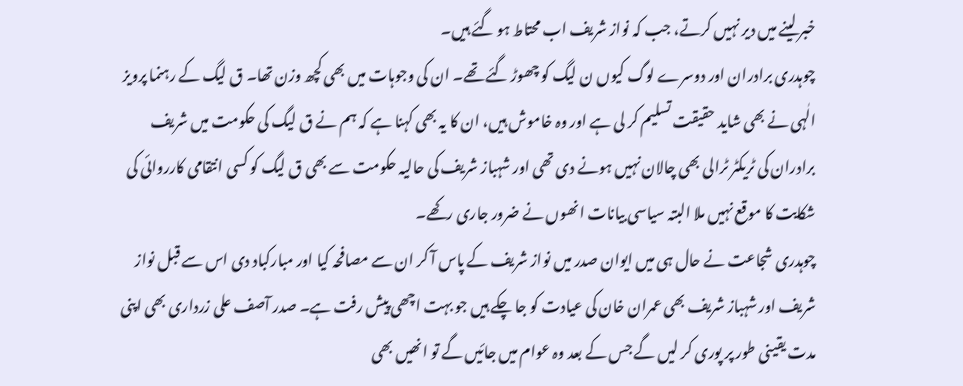خبر لینے میں دیر نہیں کرتے، جب کہ نواز شریف اب محتاط ہو گئے ہیں۔
چوہدری برادران اور دوسرے لوگ کیوں ن لیگ کو چھوڑ گئے تھے۔ ان کی وجوہات میں بھی کچھ وزن تھا۔ ق لیگ کے رہنما پرویز الٰہی نے بھی شاید حقیقت تسلیم کر لی ہے اور وہ خاموش ہیں، ان کا یہ بھی کہنا ہے کہ ہم نے ق لیگ کی حکومت میں شریف برادران کی ٹریکٹر ٹرالی بھی چالان نہیں ہونے دی تھی اور شہباز شریف کی حالیہ حکومت سے بھی ق لیگ کو کسی انتقامی کارروائی کی شکایت کا موقع نہیں ملا البتہ سیاسی بیانات انھوں نے ضرور جاری رکھے۔
چوہدری شجاعت نے حال ہی میں ایوان صدر میں نواز شریف کے پاس آ کر ان سے مصافحہ کیا اور مبارکباد دی اس سے قبل نواز شریف اور شہباز شریف بھی عمران خان کی عیادت کو جا چکے ہیں جو بہت اچھی پیش رفت ہے۔ صدر آصف علی زرداری بھی اپنی مدت یقینی طور پر پوری کر لیں گے جس کے بعد وہ عوام میں جائیں گے تو انھیں بھی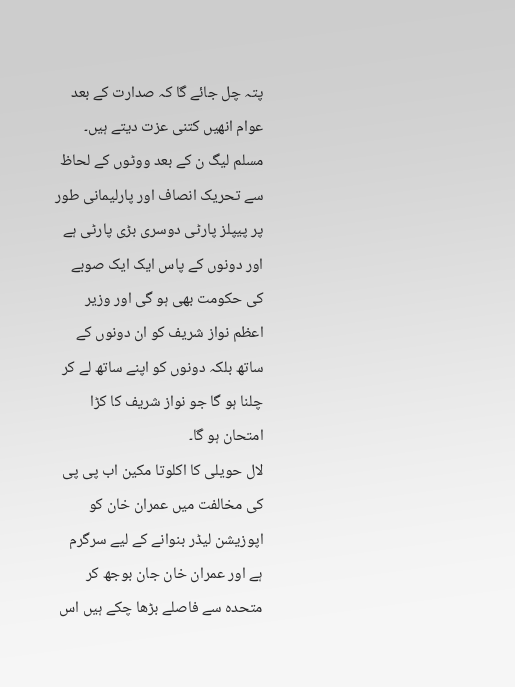پتہ چل جائے گا کہ صدارت کے بعد عوام انھیں کتنی عزت دیتے ہیں۔ مسلم لیگ ن کے بعد ووٹوں کے لحاظ سے تحریک انصاف اور پارلیمانی طور پر پیپلز پارٹی دوسری بڑی پارٹی ہے اور دونوں کے پاس ایک ایک صوبے کی حکومت بھی ہو گی اور وزیر اعظم نواز شریف کو ان دونوں کے ساتھ بلکہ دونوں کو اپنے ساتھ لے کر چلنا ہو گا جو نواز شریف کا کڑا امتحان ہو گا۔
لال حویلی کا اکلوتا مکین اب پی پی کی مخالفت میں عمران خان کو اپوزیشن لیڈر بنوانے کے لیے سرگرم ہے اور عمران خان جان بوجھ کر متحدہ سے فاصلے بڑھا چکے ہیں اس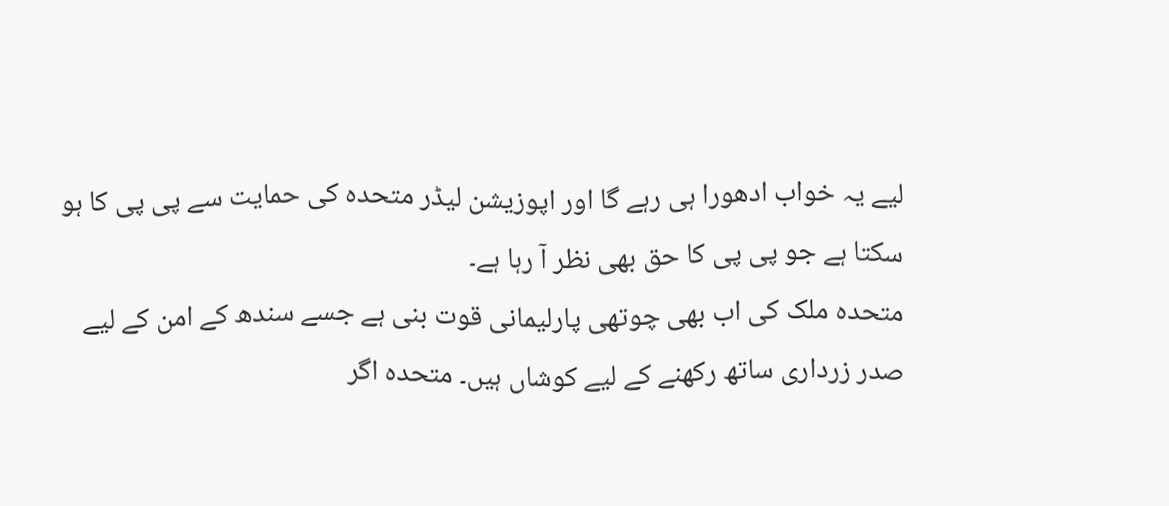لیے یہ خواب ادھورا ہی رہے گا اور اپوزیشن لیڈر متحدہ کی حمایت سے پی پی کا ہو سکتا ہے جو پی پی کا حق بھی نظر آ رہا ہے۔
متحدہ ملک کی اب بھی چوتھی پارلیمانی قوت بنی ہے جسے سندھ کے امن کے لیے صدر زرداری ساتھ رکھنے کے لیے کوشاں ہیں۔ متحدہ اگر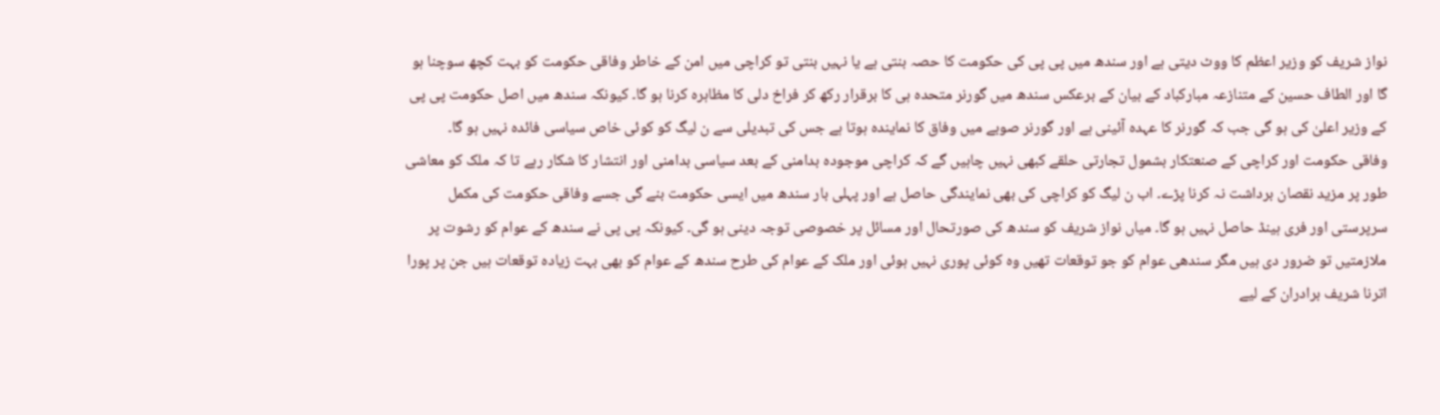نواز شریف کو وزیر اعظم کا ووٹ دیتی ہے اور سندھ میں پی پی کی حکومت کا حصہ بنتی ہے یا نہیں بنتی تو کراچی میں امن کے خاطر وفاقی حکومت کو بہت کچھ سوچنا ہو گا اور الطاف حسین کے متنازعہ مبارکباد کے بیان کے برعکس سندھ میں گورنر متحدہ ہی کا برقرار رکھ کر فراخ دلی کا مظاہرہ کرنا ہو گا۔ کیونکہ سندھ میں اصل حکومت پی پی کے وزیر اعلیٰ کی ہو گی جب کہ گورنر کا عہدہ آئینی ہے اور گورنر صوبے میں وفاق کا نمایندہ ہوتا ہے جس کی تبدیلی سے ن لیگ کو کوئی خاص سیاسی فائدہ نہیں ہو گا۔
وفاقی حکومت اور کراچی کے صنعتکار بشمول تجارتی حلقے کبھی نہیں چاہیں گے کہ کراچی موجودہ بدامنی کے بعد سیاسی بدامنی اور انتشار کا شکار رہے تا کہ ملک کو معاشی طور پر مزید نقصان برداشت نہ کرنا پڑے۔ اب ن لیگ کو کراچی کی بھی نمایندگی حاصل ہے اور پہلی بار سندھ میں ایسی حکومت بنے گی جسے وفاقی حکومت کی مکمل سرپرستی اور فری ہینڈ حاصل نہیں ہو گا۔ میاں نواز شریف کو سندھ کی صورتحال اور مسائل پر خصوصی توجہ دینی ہو گی۔ کیونکہ پی پی نے سندھ کے عوام کو رشوت پر ملازمتیں تو ضرور دی ہیں مگر سندھی عوام کو جو توقعات تھیں وہ کوئی پوری نہیں ہوئی اور ملک کے عوام کی طرح سندھ کے عوام کو بھی بہت زیادہ توقعات ہیں جن پر پورا اترنا شریف برادران کے لیے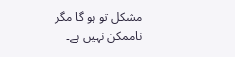مشکل تو ہو گا مگر ناممکن نہیں ہے۔